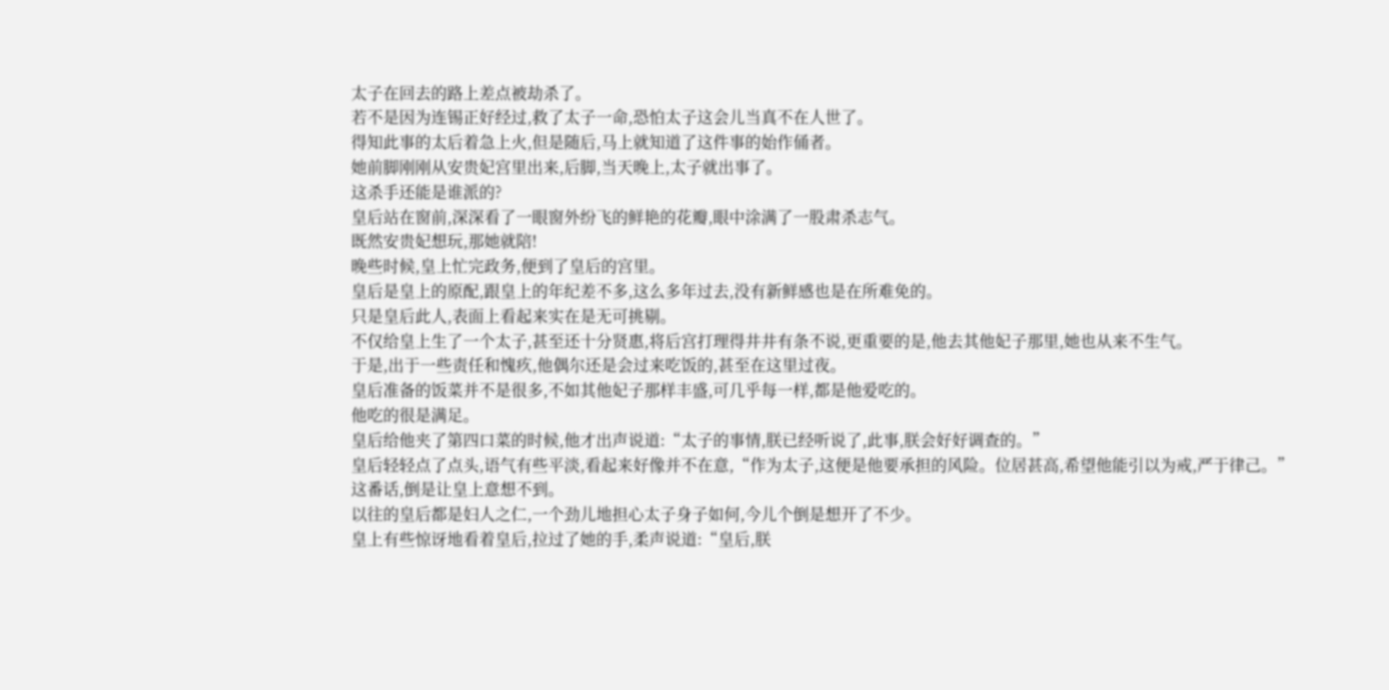太子在回去的路上差点被劫杀了。
若不是因为连锡正好经过,救了太子一命,恐怕太子这会儿当真不在人世了。
得知此事的太后着急上火,但是随后,马上就知道了这件事的始作俑者。
她前脚刚刚从安贵妃宫里出来,后脚,当天晚上,太子就出事了。
这杀手还能是谁派的?
皇后站在窗前,深深看了一眼窗外纷飞的鲜艳的花瓣,眼中涂满了一股肃杀志气。
既然安贵妃想玩,那她就陪!
晚些时候,皇上忙完政务,便到了皇后的宫里。
皇后是皇上的原配,跟皇上的年纪差不多,这么多年过去,没有新鲜感也是在所难免的。
只是皇后此人,表面上看起来实在是无可挑剔。
不仅给皇上生了一个太子,甚至还十分贤惠,将后宫打理得井井有条不说,更重要的是,他去其他妃子那里,她也从来不生气。
于是,出于一些责任和愧疚,他偶尔还是会过来吃饭的,甚至在这里过夜。
皇后准备的饭菜并不是很多,不如其他妃子那样丰盛,可几乎每一样,都是他爱吃的。
他吃的很是满足。
皇后给他夹了第四口菜的时候,他才出声说道:“太子的事情,朕已经听说了,此事,朕会好好调查的。”
皇后轻轻点了点头,语气有些平淡,看起来好像并不在意,“作为太子,这便是他要承担的风险。位居甚高,希望他能引以为戒,严于律己。”
这番话,倒是让皇上意想不到。
以往的皇后都是妇人之仁,一个劲儿地担心太子身子如何,今儿个倒是想开了不少。
皇上有些惊讶地看着皇后,拉过了她的手,柔声说道:“皇后,朕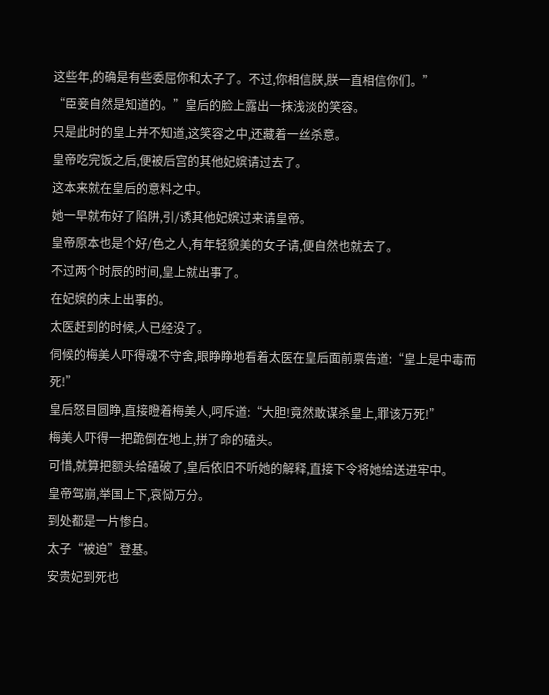这些年,的确是有些委屈你和太子了。不过,你相信朕,朕一直相信你们。”
“臣妾自然是知道的。”皇后的脸上露出一抹浅淡的笑容。
只是此时的皇上并不知道,这笑容之中,还藏着一丝杀意。
皇帝吃完饭之后,便被后宫的其他妃嫔请过去了。
这本来就在皇后的意料之中。
她一早就布好了陷阱,引/诱其他妃嫔过来请皇帝。
皇帝原本也是个好/色之人,有年轻貌美的女子请,便自然也就去了。
不过两个时辰的时间,皇上就出事了。
在妃嫔的床上出事的。
太医赶到的时候,人已经没了。
伺候的梅美人吓得魂不守舍,眼睁睁地看着太医在皇后面前禀告道:“皇上是中毒而死!”
皇后怒目圆睁,直接瞪着梅美人,呵斥道:“大胆!竟然敢谋杀皇上,罪该万死!”
梅美人吓得一把跪倒在地上,拼了命的磕头。
可惜,就算把额头给磕破了,皇后依旧不听她的解释,直接下令将她给送进牢中。
皇帝驾崩,举国上下,哀恸万分。
到处都是一片惨白。
太子“被迫”登基。
安贵妃到死也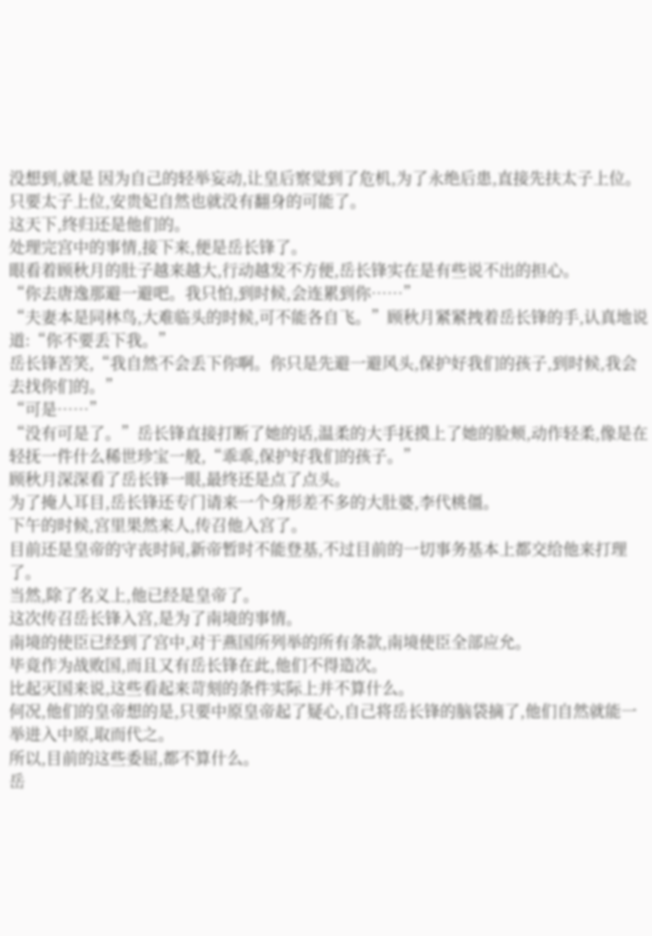没想到,就是 因为自己的轻举妄动,让皇后察觉到了危机,为了永绝后患,直接先扶太子上位。
只要太子上位,安贵妃自然也就没有翻身的可能了。
这天下,终归还是他们的。
处理完宫中的事情,接下来,便是岳长锋了。
眼看着顾秋月的肚子越来越大,行动越发不方便,岳长锋实在是有些说不出的担心。
“你去唐逸那避一避吧。我只怕,到时候,会连累到你……”
“夫妻本是同林鸟,大难临头的时候,可不能各自飞。”顾秋月紧紧拽着岳长锋的手,认真地说道:“你不要丢下我。”
岳长锋苦笑,“我自然不会丢下你啊。你只是先避一避风头,保护好我们的孩子,到时候,我会去找你们的。”
“可是……”
“没有可是了。”岳长锋直接打断了她的话,温柔的大手抚摸上了她的脸颊,动作轻柔,像是在轻抚一件什么稀世珍宝一般,“乖乖,保护好我们的孩子。”
顾秋月深深看了岳长锋一眼,最终还是点了点头。
为了掩人耳目,岳长锋还专门请来一个身形差不多的大肚婆,李代桃僵。
下午的时候,宫里果然来人,传召他入宫了。
目前还是皇帝的守丧时间,新帝暂时不能登基,不过目前的一切事务基本上都交给他来打理了。
当然,除了名义上,他已经是皇帝了。
这次传召岳长锋入宫,是为了南境的事情。
南境的使臣已经到了宫中,对于燕国所列举的所有条款,南境使臣全部应允。
毕竟作为战败国,而且又有岳长锋在此,他们不得造次。
比起灭国来说,这些看起来苛刻的条件实际上并不算什么。
何况,他们的皇帝想的是,只要中原皇帝起了疑心,自己将岳长锋的脑袋摘了,他们自然就能一举进入中原,取而代之。
所以,目前的这些委屈,都不算什么。
岳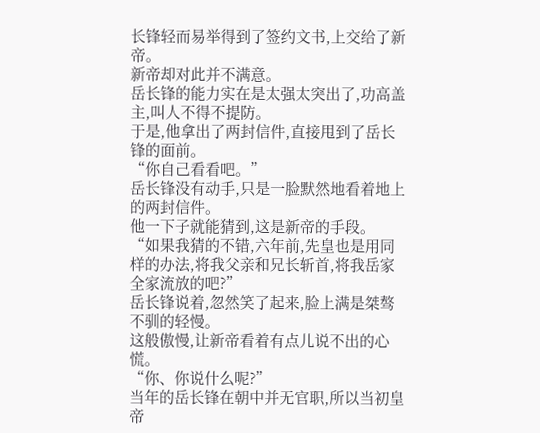长锋轻而易举得到了签约文书,上交给了新帝。
新帝却对此并不满意。
岳长锋的能力实在是太强太突出了,功高盖主,叫人不得不提防。
于是,他拿出了两封信件,直接甩到了岳长锋的面前。
“你自己看看吧。”
岳长锋没有动手,只是一脸默然地看着地上的两封信件。
他一下子就能猜到,这是新帝的手段。
“如果我猜的不错,六年前,先皇也是用同样的办法,将我父亲和兄长斩首,将我岳家全家流放的吧?”
岳长锋说着,忽然笑了起来,脸上满是桀骜不驯的轻慢。
这般傲慢,让新帝看着有点儿说不出的心慌。
“你、你说什么呢?”
当年的岳长锋在朝中并无官职,所以当初皇帝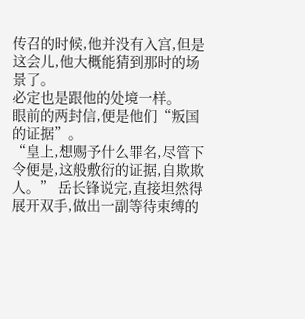传召的时候,他并没有入宫,但是这会儿,他大概能猜到那时的场景了。
必定也是跟他的处境一样。
眼前的两封信,便是他们“叛国的证据”。
“皇上,想赐予什么罪名,尽管下令便是,这般敷衍的证据,自欺欺人。” 岳长锋说完,直接坦然得展开双手,做出一副等待束缚的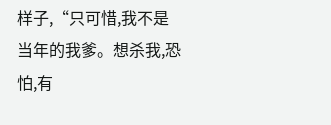样子,“只可惜,我不是当年的我爹。想杀我,恐怕,有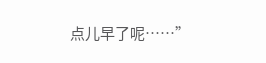点儿早了呢……”